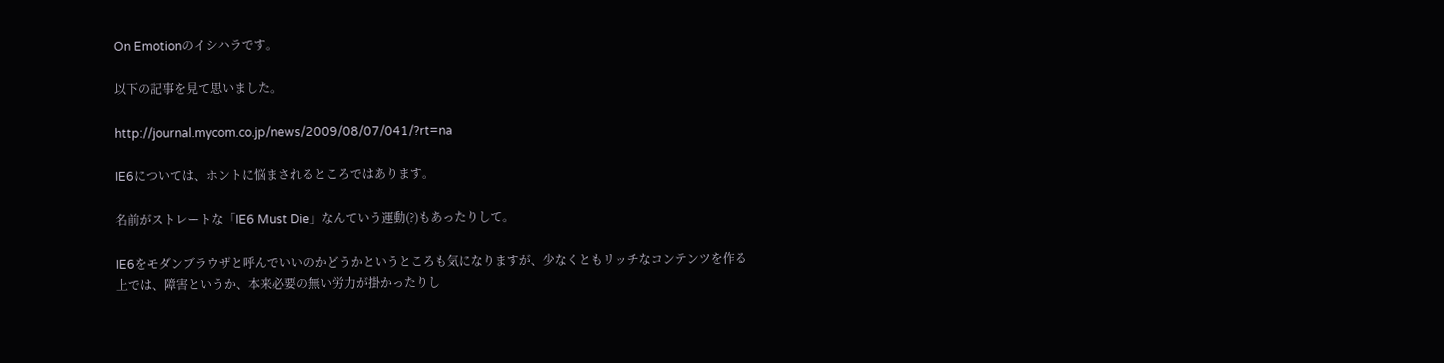On Emotionのイシハラです。

以下の記事を見て思いました。

http://journal.mycom.co.jp/news/2009/08/07/041/?rt=na

IE6については、ホントに悩まされるところではあります。

名前がストレートな「IE6 Must Die」なんていう運動(?)もあったりして。

IE6をモダンブラウザと呼んでいいのかどうかというところも気になりますが、少なくともリッチなコンテンツを作る上では、障害というか、本来必要の無い労力が掛かったりし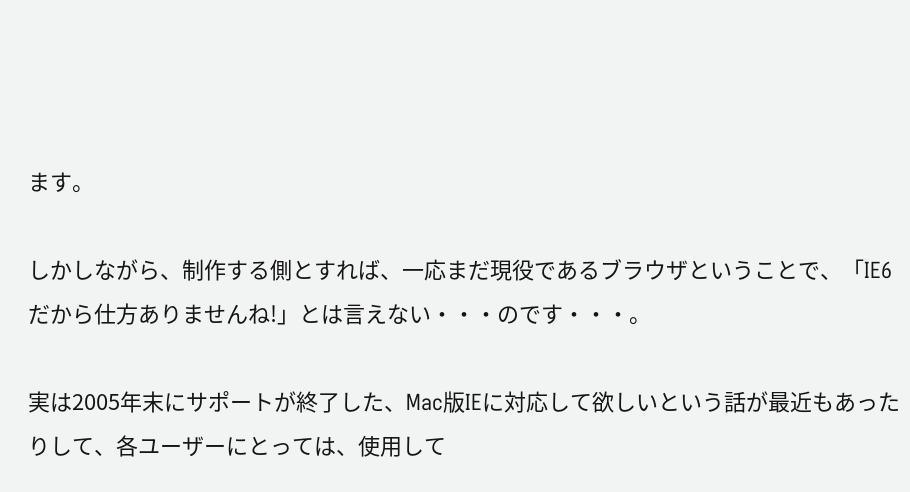ます。

しかしながら、制作する側とすれば、一応まだ現役であるブラウザということで、「IE6だから仕方ありませんね!」とは言えない・・・のです・・・。

実は2005年末にサポートが終了した、Mac版IEに対応して欲しいという話が最近もあったりして、各ユーザーにとっては、使用して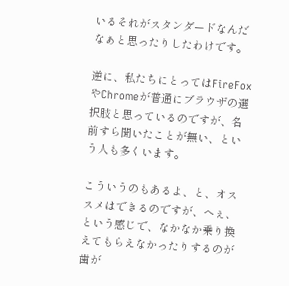いるそれがスタンダードなんだなぁと思ったりしたわけです。

逆に、私たちにとってはFireFoxやChromeが普通にブラウザの選択肢と思っているのですが、名前すら聞いたことが無い、という人も多くいます。

こういうのもあるよ、と、オススメはできるのですが、へぇ、という感じで、なかなか乗り換えてもらえなかったりするのが歯が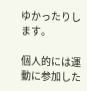ゆかったりします。

個人的には運動に参加した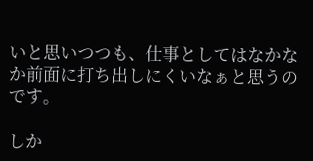いと思いつつも、仕事としてはなかなか前面に打ち出しにくいなぁと思うのです。

しか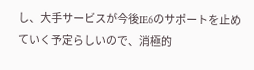し、大手サービスが今後IE6のサポートを止めていく予定らしいので、消極的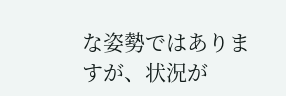な姿勢ではありますが、状況が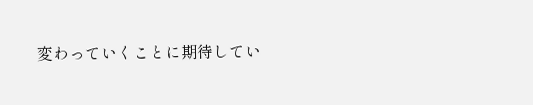変わっていくことに期待してい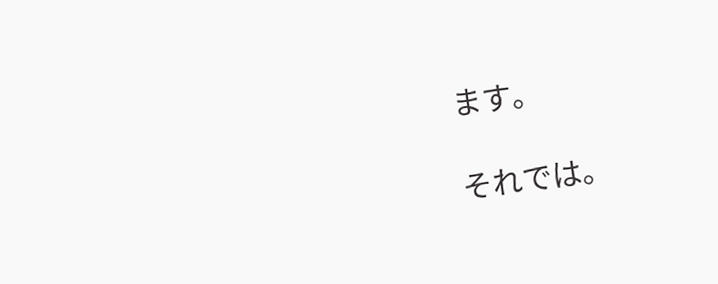ます。

それでは。